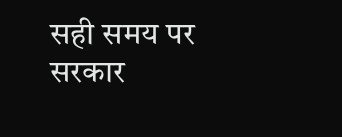सही समय पर सरकार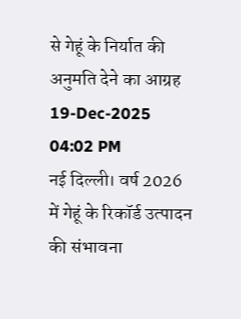से गेहूं के निर्यात की अनुमति देने का आग्रह
19-Dec-2025 04:02 PM
नई दिल्ली। वर्ष 2026 में गेहूं के रिकॉर्ड उत्पादन की संभावना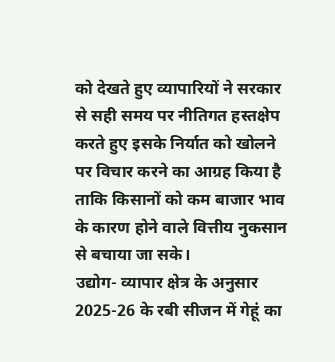को देखते हुए व्यापारियों ने सरकार से सही समय पर नीतिगत हस्तक्षेप करते हुए इसके निर्यात को खोलने पर विचार करने का आग्रह किया है ताकि किसानों को कम बाजार भाव के कारण होने वाले वित्तीय नुकसान से बचाया जा सके।
उद्योग- व्यापार क्षेत्र के अनुसार 2025-26 के रबी सीजन में गेहूं का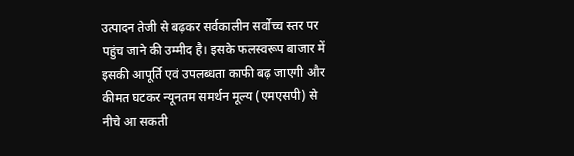उत्पादन तेजी से बढ़कर सर्वकालीन सर्वोच्च स्तर पर पहुंच जाने की उम्मीद है। इसके फलस्वरूप बाजार में इसकी आपूर्ति एवं उपलब्धता काफी बढ़ जाएगी और कीमत घटकर न्यूनतम समर्थन मूल्य (एमएसपी) से नीचे आ सकती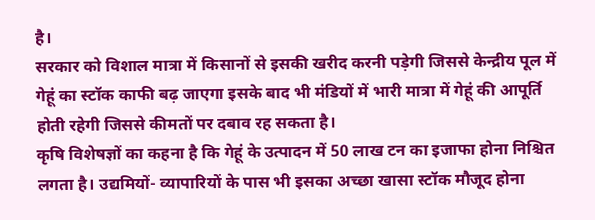है।
सरकार को विशाल मात्रा में किसानों से इसकी खरीद करनी पड़ेगी जिससे केन्द्रीय पूल में गेहूं का स्टॉक काफी बढ़ जाएगा इसके बाद भी मंडियों में भारी मात्रा में गेहूं की आपूर्ति होती रहेगी जिससे कीमतों पर दबाव रह सकता है।
कृषि विशेषज्ञों का कहना है कि गेहूं के उत्पादन में 50 लाख टन का इजाफा होना निश्चित लगता है। उद्यमियों- व्यापारियों के पास भी इसका अच्छा खासा स्टॉक मौजूद होना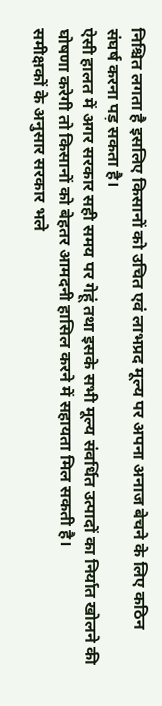निश्चित लगता है इसलिए किसानों को उचित एवं लाभप्रद मूल्य पर अपना अनाज बेचने के लिए कठिन संघर्ष करना पड़ सकता है।
ऐसी हालत में अगर सरकार सही समय पर गेहूं तथा इसके सभी मूल्य संवर्धित उत्पादों का निर्यात खोलने की घोषणा करेगी तो किसानों को बेहतर आमदनी हासिल करने में सहायता मिल सकती है।
समीक्षकों के अनुसार सरकार भले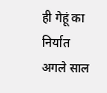ही गेहूं का निर्यात अगले साल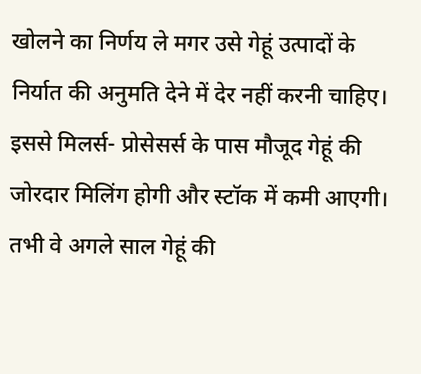खोलने का निर्णय ले मगर उसे गेहूं उत्पादों के निर्यात की अनुमति देने में देर नहीं करनी चाहिए।
इससे मिलर्स- प्रोसेसर्स के पास मौजूद गेहूं की जोरदार मिलिंग होगी और स्टॉक में कमी आएगी। तभी वे अगले साल गेहूं की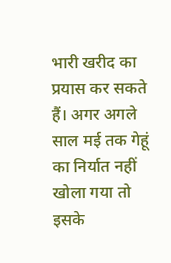भारी खरीद का प्रयास कर सकते हैं। अगर अगले साल मई तक गेहूं का निर्यात नहीं खोला गया तो इसके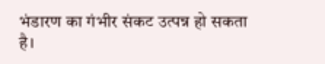भंडारण का गंभीर संकट उत्पन्न हो सकता है।